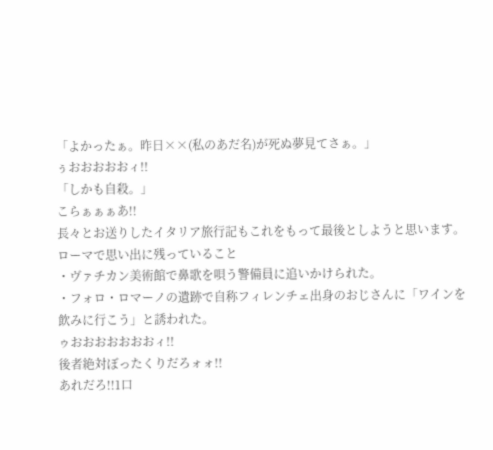「よかったぁ。昨日××(私のあだ名)が死ぬ夢見てさぁ。」
ぅおおおおおィ!!
「しかも自殺。」
こらぁぁぁあ!!
長々とお送りしたイタリア旅行記もこれをもって最後としようと思います。
ローマで思い出に残っていること
・ヴァチカン美術館で鼻歌を唄う警備員に追いかけられた。
・フォロ・ロマーノの遺跡で自称フィレンチェ出身のおじさんに「ワインを飲みに行こう」と誘われた。
ゥおおおおおおおィ!!
後者絶対ぼったくりだろォォ!!
あれだろ!!1口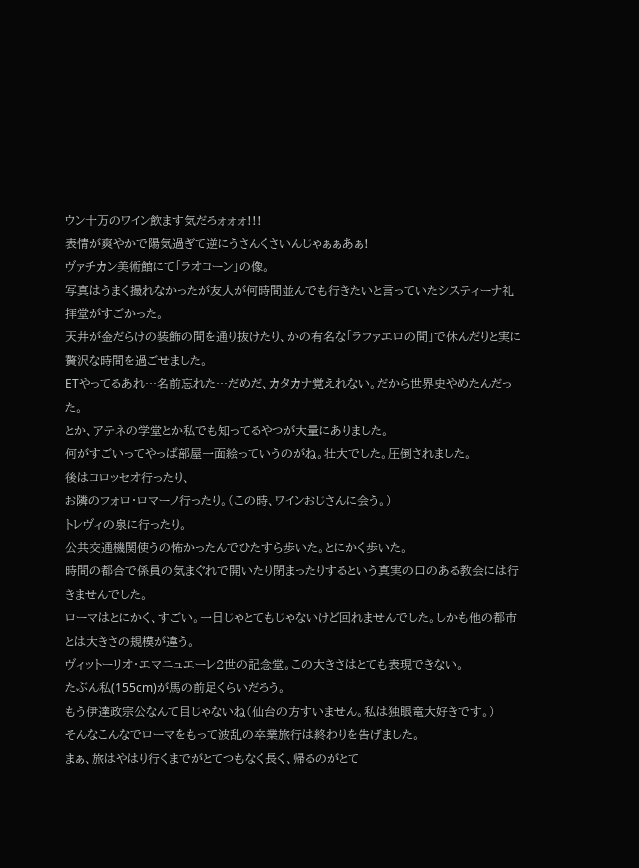ウン十万のワイン飲ます気だろォォォ!!!
表情が爽やかで陽気過ぎて逆にうさんくさいんじゃぁぁあぁ!
ヴァチカン美術館にて「ラオコーン」の像。
写真はうまく撮れなかったが友人が何時間並んでも行きたいと言っていたシスティーナ礼拝堂がすごかった。
天井が金だらけの装飾の間を通り抜けたり、かの有名な「ラファエロの間」で休んだりと実に贅沢な時間を過ごせました。
ETやってるあれ…名前忘れた…だめだ、カタカナ覚えれない。だから世界史やめたんだった。
とか、アテネの学堂とか私でも知ってるやつが大量にありました。
何がすごいってやっぱ部屋一面絵っていうのがね。壮大でした。圧倒されました。
後はコロッセオ行ったり、
お隣のフォロ・ロマーノ行ったり。(この時、ワインおじさんに会う。)
トレヴィの泉に行ったり。
公共交通機関使うの怖かったんでひたすら歩いた。とにかく歩いた。
時間の都合で係員の気まぐれで開いたり閉まったりするという真実の口のある教会には行きませんでした。
ローマはとにかく、すごい。一日じゃとてもじゃないけど回れませんでした。しかも他の都市とは大きさの規模が違う。
ヴィットーリオ・エマニュエーレ2世の記念堂。この大きさはとても表現できない。
たぶん私(155cm)が馬の前足くらいだろう。
もう伊達政宗公なんて目じゃないね(仙台の方すいません。私は独眼竜大好きです。)
そんなこんなでローマをもって波乱の卒業旅行は終わりを告げました。
まぁ、旅はやはり行くまでがとてつもなく長く、帰るのがとて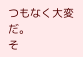つもなく大変だ。
そ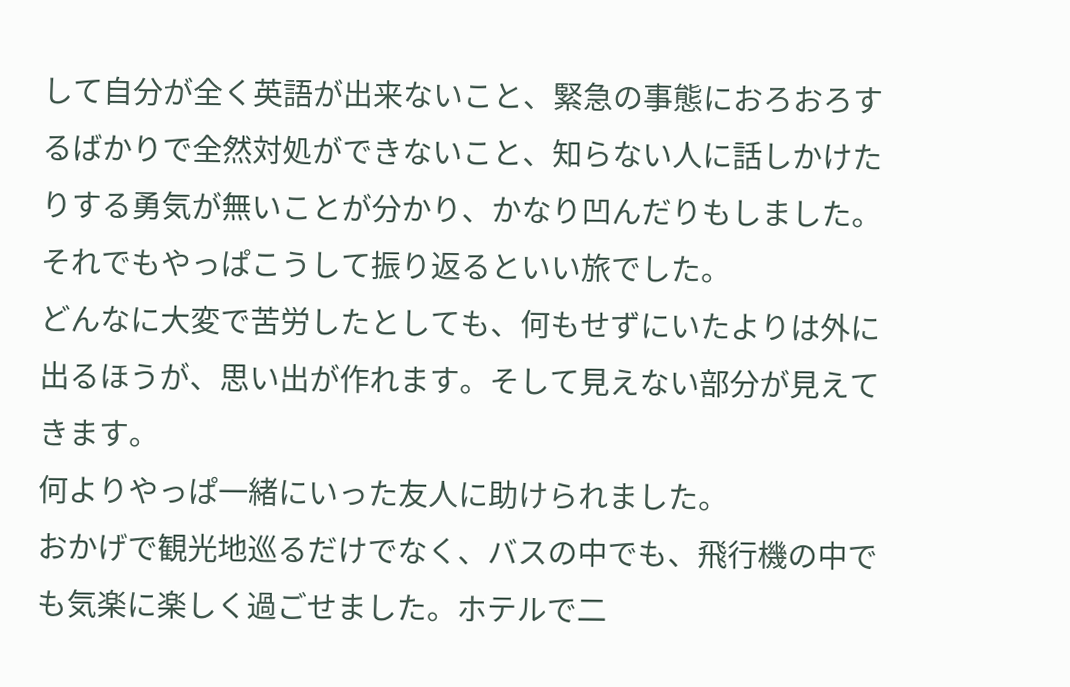して自分が全く英語が出来ないこと、緊急の事態におろおろするばかりで全然対処ができないこと、知らない人に話しかけたりする勇気が無いことが分かり、かなり凹んだりもしました。
それでもやっぱこうして振り返るといい旅でした。
どんなに大変で苦労したとしても、何もせずにいたよりは外に出るほうが、思い出が作れます。そして見えない部分が見えてきます。
何よりやっぱ一緒にいった友人に助けられました。
おかげで観光地巡るだけでなく、バスの中でも、飛行機の中でも気楽に楽しく過ごせました。ホテルで二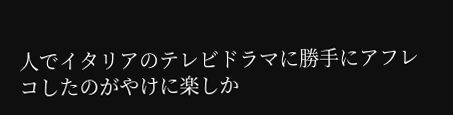人でイタリアのテレビドラマに勝手にアフレコしたのがやけに楽しか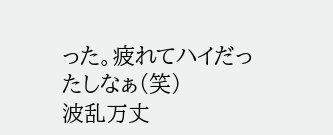った。疲れてハイだったしなぁ(笑)
波乱万丈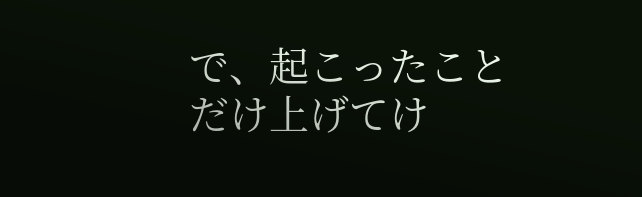で、起こったことだけ上げてけ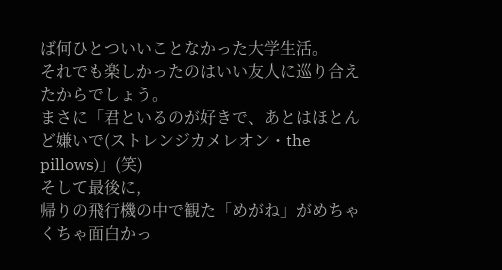ば何ひとついいことなかった大学生活。
それでも楽しかったのはいい友人に巡り合えたからでしょう。
まさに「君といるのが好きで、あとはほとんど嫌いで(ストレンジカメレオン・the pillows)」(笑)
そして最後に,
帰りの飛行機の中で観た「めがね」がめちゃくちゃ面白かっ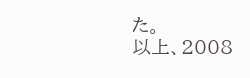た。
以上、2008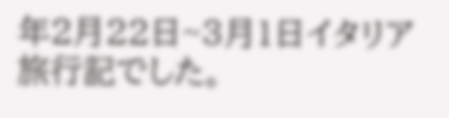年2月22日~3月1日イタリア旅行記でした。